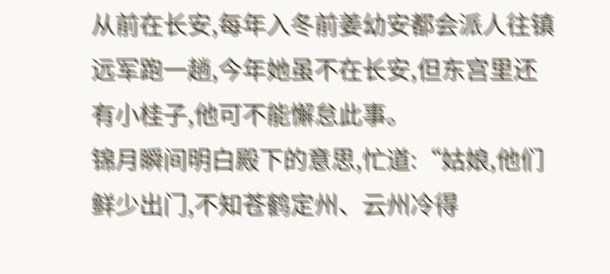从前在长安,每年入冬前姜幼安都会派人往镇远军跑一趟,今年她虽不在长安,但东宫里还有小桂子,他可不能懈怠此事。
锦月瞬间明白殿下的意思,忙道:“姑娘,他们鲜少出门,不知苍鹤定州、云州冷得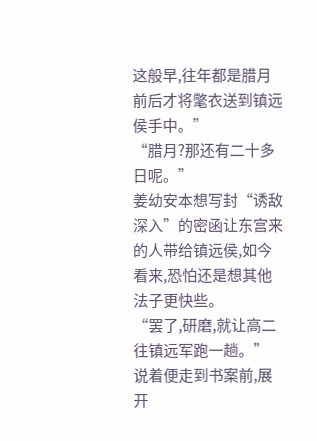这般早,往年都是腊月前后才将氅衣送到镇远侯手中。”
“腊月?那还有二十多日呢。”
姜幼安本想写封“诱敌深入”的密函让东宫来的人带给镇远侯,如今看来,恐怕还是想其他法子更快些。
“罢了,研磨,就让高二往镇远军跑一趟。”
说着便走到书案前,展开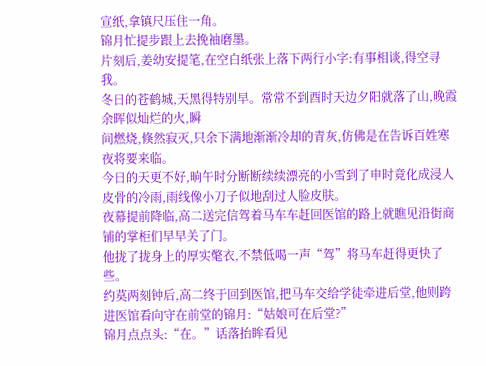宣纸,拿镇尺压住一角。
锦月忙提步跟上去挽袖磨墨。
片刻后,姜幼安提笔,在空白纸张上落下两行小字:有事相谈,得空寻我。
冬日的苍鹤城,天黑得特别早。常常不到酉时天边夕阳就落了山,晚霞余晖似灿烂的火,瞬
间燃烧,倏然寂灭,只余下满地渐渐冷却的青灰,仿佛是在告诉百姓寒夜将要来临。
今日的天更不好,晌午时分断断续续漂亮的小雪到了申时竟化成浸人皮骨的冷雨,雨线像小刀子似地刮过人脸皮肤。
夜幕提前降临,高二送完信驾着马车车赶回医馆的路上就瞧见沿街商铺的掌柜们早早关了门。
他拢了拢身上的厚实氅衣,不禁低喝一声“驾”将马车赶得更快了些。
约莫两刻钟后,高二终于回到医馆,把马车交给学徒牵进后堂,他则跨进医馆看向守在前堂的锦月:“姑娘可在后堂?”
锦月点点头:“在。”话落抬眸看见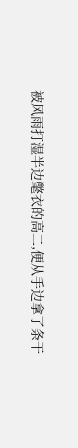被风雨打湿半边氅衣的高二,便从手边拿了条干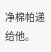净棉帕递给他。